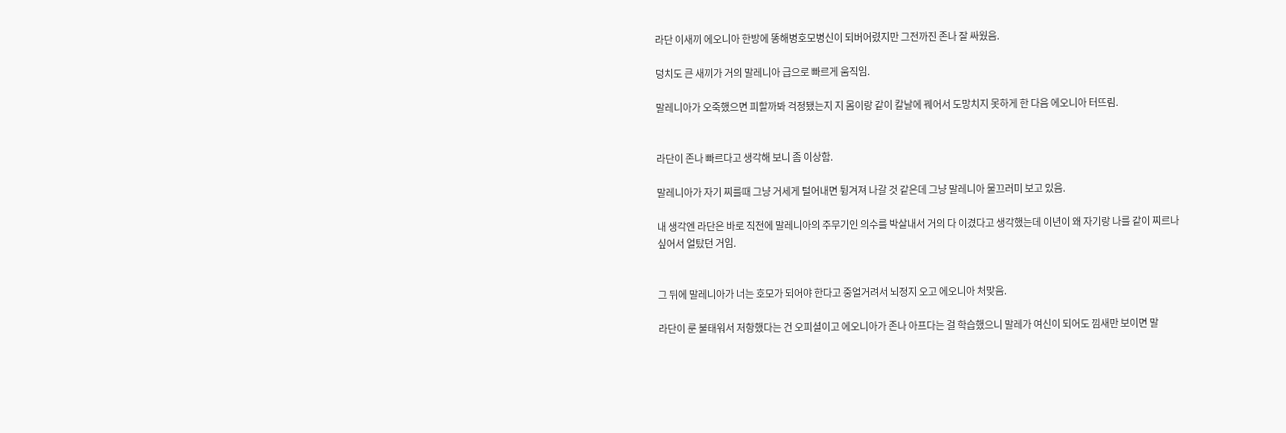라단 이새끼 에오니아 한방에 똥해병호모병신이 되버어렸지만 그전까진 존나 잘 싸웠음.

덩치도 큰 새끼가 거의 말레니아 급으로 빠르게 움직임.

말레니아가 오죽했으면 피할까봐 걱정됐는지 지 몸이랑 같이 칼날에 꿰어서 도망치지 못하게 한 다음 에오니아 터뜨림.


라단이 존나 빠르다고 생각해 보니 좀 이상함.

말레니아가 자기 찌를때 그냥 거세게 털어내면 튕겨져 나갈 것 같은데 그냥 말레니아 물끄러미 보고 있음.

내 생각엔 라단은 바로 직전에 말레니아의 주무기인 의수를 박살내서 거의 다 이겼다고 생각했는데 이년이 왜 자기랑 나를 같이 찌르나 싶어서 얼탔던 거임.


그 뒤에 말레니아가 너는 호모가 되어야 한다고 중얼거려서 뇌정지 오고 에오니아 처맞음.

라단이 룬 불태워서 저항했다는 건 오피셜이고 에오니아가 존나 아프다는 걸 학습했으니 말레가 여신이 되어도 낌새만 보이면 말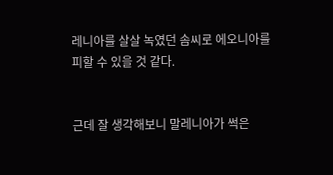레니아를 살살 녹였던 솜씨로 에오니아를 피할 수 있을 것 같다.


근데 잘 생각해보니 말레니아가 썩은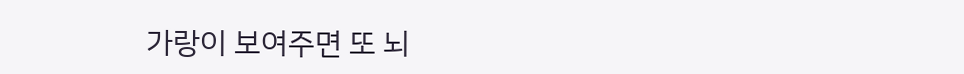가랑이 보여주면 또 뇌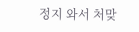정지 와서 처맞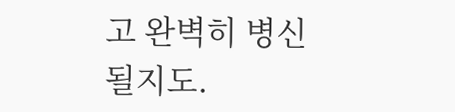고 완벽히 병신될지도.